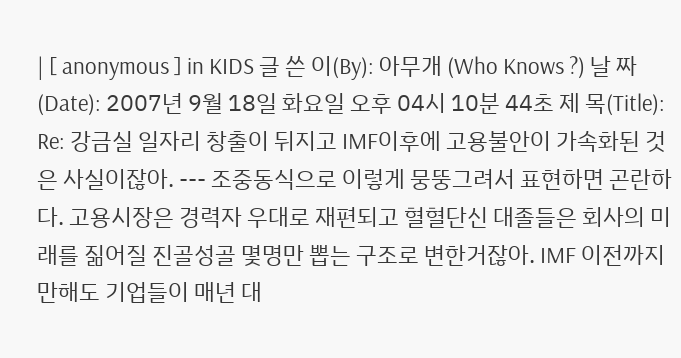| [ anonymous ] in KIDS 글 쓴 이(By): 아무개 (Who Knows ?) 날 짜 (Date): 2007년 9월 18일 화요일 오후 04시 10분 44초 제 목(Title): Re: 강금실 일자리 창출이 뒤지고 IMF이후에 고용불안이 가속화된 것은 사실이잖아. --- 조중동식으로 이렇게 뭉뚱그려서 표현하면 곤란하다. 고용시장은 경력자 우대로 재편되고 혈혈단신 대졸들은 회사의 미래를 짊어질 진골성골 몇명만 뽑는 구조로 변한거잖아. IMF 이전까지만해도 기업들이 매년 대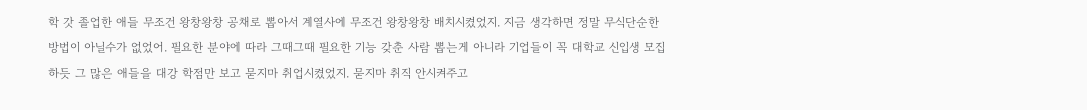학 갓 졸업한 애들 무조건 왕창왕창 공채로 뽑아서 계열사에 무조건 왕창왕창 배치시켰었지. 지금 생각하면 정말 무식단순한 방법이 아닐수가 없었어. 필요한 분야에 따라 그때그때 필요한 기능 갖춘 사람 뽑는게 아니라 기업들이 꼭 대학교 신입생 모집하듯 그 많은 애들을 대강 학점만 보고 묻지마 취업시켰었지. 묻지마 취직 안시켜주고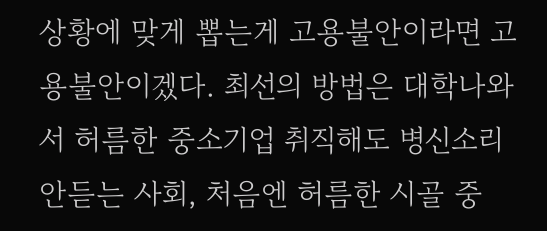상황에 맞게 뽑는게 고용불안이라면 고용불안이겠다. 최선의 방법은 대학나와서 허름한 중소기업 취직해도 병신소리 안듣는 사회, 처음엔 허름한 시골 중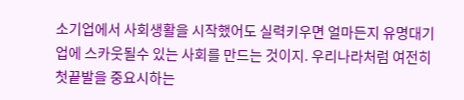소기업에서 사회생활을 시작했어도 실력키우면 얼마든지 유명대기업에 스카웃될수 있는 사회를 만드는 것이지. 우리나라처럼 여전히 첫끝발을 중요시하는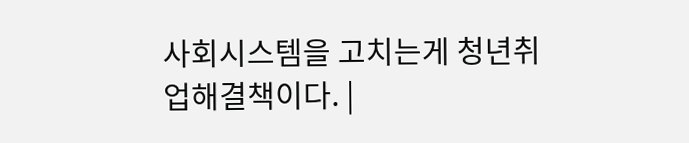사회시스템을 고치는게 청년취업해결책이다. |